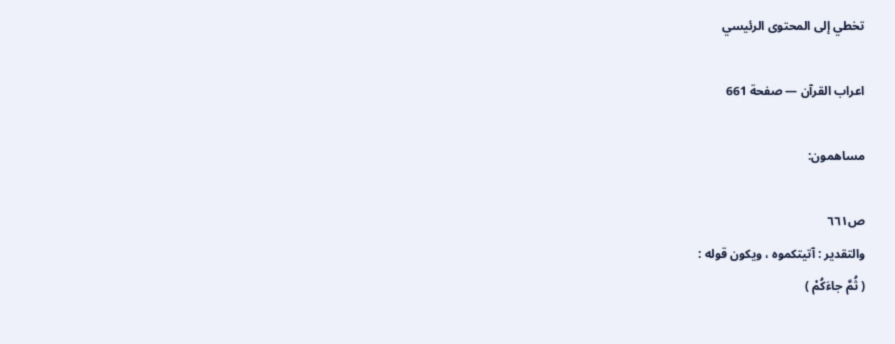تخطي إلى المحتوى الرئيسي

اعراب القرآن — صفحة 661

مساهمون:

ص٦٦١
والتقدير : آتيتكموه ، ويكون قوله :
( ثُمَّ جاءَكُمْ )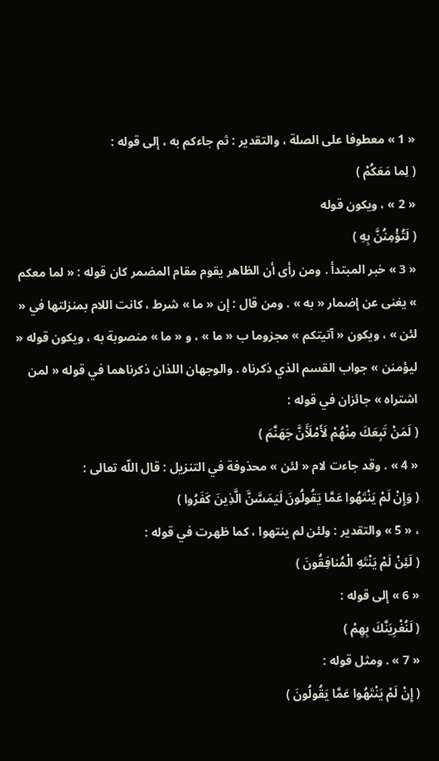« 1 » معطوفا على الصلة ، والتقدير : ثم جاءكم به ، إلى قوله :
( لِما مَعَكُمْ )
« 2 » ، ويكون قوله
( لَتُؤْمِنُنَّ بِهِ )
« 3 » خبر المبتدأ . ومن رأى أن الظاهر يقوم مقام المضمر كان قوله : « لما معكم » يغنى عن إضمار « به » . ومن قال : إن « ما » شرط ، كانت اللام بمنزلتها في « لئن » ، ويكون « آتيتكم » مجزوما ب « ما » ، و « ما » منصوبة به ، ويكون قوله « ليؤمنن » جواب القسم الذي ذكرناه . والوجهان اللذان ذكرناهما في قوله « لمن اشتراه » جائزان في قوله :
( لَمَنْ تَبِعَكَ مِنْهُمْ لَأَمْلَأَنَّ جَهَنَّمَ )
« 4 » . وقد جاءت لام « لئن » محذوفة في التنزيل : قال اللّه تعالى :
( وَإِنْ لَمْ يَنْتَهُوا عَمَّا يَقُولُونَ لَيَمَسَّنَّ الَّذِينَ كَفَرُوا )
، « 5 » والتقدير : ولئن لم ينتهوا ، كما ظهرت في قوله :
( لَئِنْ لَمْ يَنْتَهِ الْمُنافِقُونَ )
« 6 » إلى قوله :
( لَنُغْرِيَنَّكَ بِهِمْ )
« 7 » . ومثل قوله :
( إِنْ لَمْ يَنْتَهُوا عَمَّا يَقُولُونَ )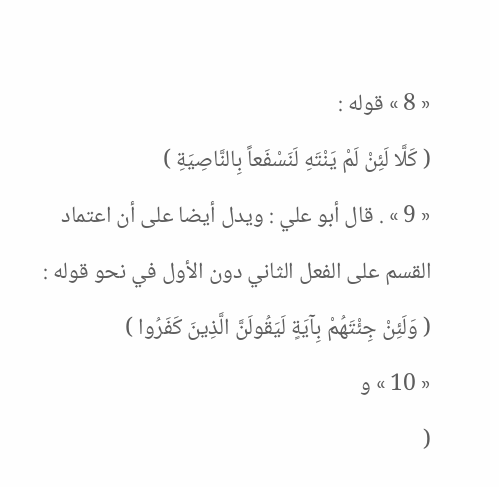« 8 » قوله :
( كَلَّا لَئِنْ لَمْ يَنْتَهِ لَنَسْفَعاً بِالنَّاصِيَةِ )
« 9 » . قال أبو علي : ويدل أيضا على أن اعتماد القسم على الفعل الثاني دون الأول في نحو قوله :
( وَلَئِنْ جِئْتَهُمْ بِآيَةٍ لَيَقُولَنَّ الَّذِينَ كَفَرُوا )
« 10 » و
(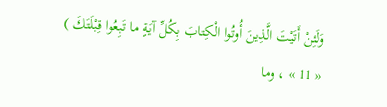وَلَئِنْ أَتَيْتَ الَّذِينَ أُوتُوا الْكِتابَ بِكُلِّ آيَةٍ ما تَبِعُوا قِبْلَتَكَ )
« 11 » ، وما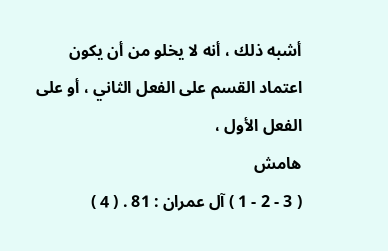أشبه ذلك ، أنه لا يخلو من أن يكون اعتماد القسم على الفعل الثاني ، أو على الفعل الأول ،
هامش
( 3 - 2 - 1 ) آل عمران : 81 . ( 4 )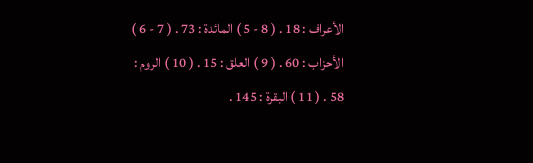الأعراف : 18 . ( 8 - 5 ) المائدة : 73 . ( 7 - 6 ) الأحزاب : 60 . ( 9 ) العلق : 15 . ( 10 ) الروم : 58 . ( 11 ) البقرة : 145 .